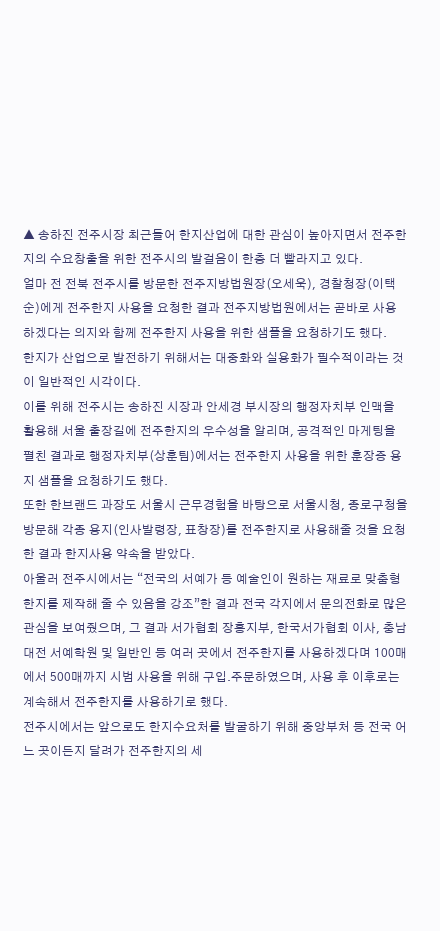▲ 송하진 전주시장 최근들어 한지산업에 대한 관심이 높아지면서 전주한지의 수요창출을 위한 전주시의 발걸음이 한층 더 빨라지고 있다.
얼마 전 전북 전주시를 방문한 전주지방법원장(오세욱), 경찰청장(이택순)에게 전주한지 사용을 요청한 결과 전주지방법원에서는 곧바로 사용 하겠다는 의지와 함께 전주한지 사용을 위한 샘플을 요청하기도 했다.
한지가 산업으로 발전하기 위해서는 대중화와 실용화가 필수적이라는 것이 일반적인 시각이다.
이를 위해 전주시는 송하진 시장과 안세경 부시장의 행정자치부 인맥을 활용해 서울 출장길에 전주한지의 우수성을 알리며, 공격적인 마게팅을 펼친 결과로 행정자치부(상훈팀)에서는 전주한지 사용을 위한 훈장증 용지 샘플을 요청하기도 했다.
또한 한브랜드 과장도 서울시 근무경험을 바탕으로 서울시청, 종로구청을 방문해 각종 용지(인사발령장, 표창장)를 전주한지로 사용해줄 것을 요청한 결과 한지사용 약속을 받았다.
아울러 전주시에서는 “전국의 서예가 등 예술인이 원하는 재료로 맞춤형 한지를 제작해 줄 수 있음을 강조”한 결과 전국 각지에서 문의전화로 많은 관심을 보여줬으며, 그 결과 서가협회 장흥지부, 한국서가협회 이사, 충남 대전 서예학원 및 일반인 등 여러 곳에서 전주한지를 사용하겠다며 100매에서 500매까지 시범 사용을 위해 구입․주문하였으며, 사용 후 이후로는 계속해서 전주한지를 사용하기로 했다.
전주시에서는 앞으로도 한지수요처를 발굴하기 위해 중앙부처 등 전국 어느 곳이든지 달려가 전주한지의 세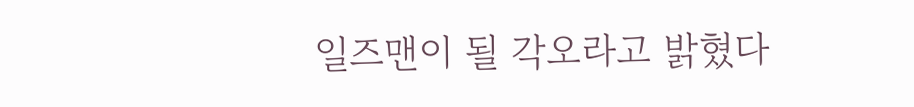일즈맨이 될 각오라고 밝혔다